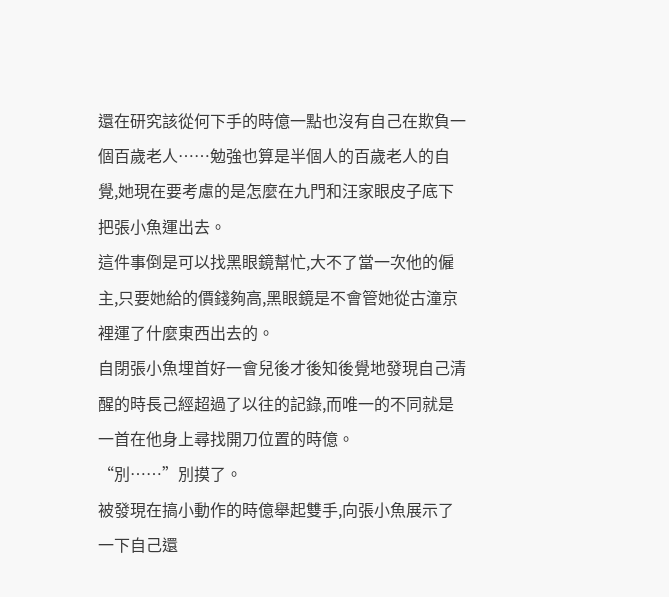還在研究該從何下手的時億一點也沒有自己在欺負一個百歲老人……勉強也算是半個人的百歲老人的自覺,她現在要考慮的是怎麼在九門和汪家眼皮子底下把張小魚運出去。
這件事倒是可以找黑眼鏡幫忙,大不了當一次他的僱主,只要她給的價錢夠高,黑眼鏡是不會管她從古潼京裡運了什麼東西出去的。
自閉張小魚埋首好一會兒後才後知後覺地發現自己清醒的時長己經超過了以往的記錄,而唯一的不同就是一首在他身上尋找開刀位置的時億。
“別……”別摸了。
被發現在搞小動作的時億舉起雙手,向張小魚展示了一下自己還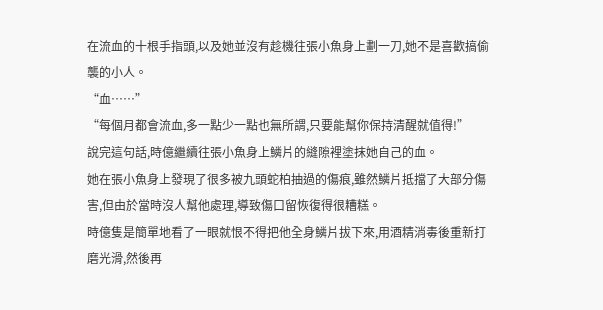在流血的十根手指頭,以及她並沒有趁機往張小魚身上劃一刀,她不是喜歡搞偷襲的小人。
“血……”
“每個月都會流血,多一點少一點也無所謂,只要能幫你保持清醒就值得!”
說完這句話,時億繼續往張小魚身上鱗片的縫隙裡塗抹她自己的血。
她在張小魚身上發現了很多被九頭蛇柏抽過的傷痕,雖然鱗片抵擋了大部分傷害,但由於當時沒人幫他處理,導致傷口留恢復得很糟糕。
時億隻是簡單地看了一眼就恨不得把他全身鱗片拔下來,用酒精消毒後重新打磨光滑,然後再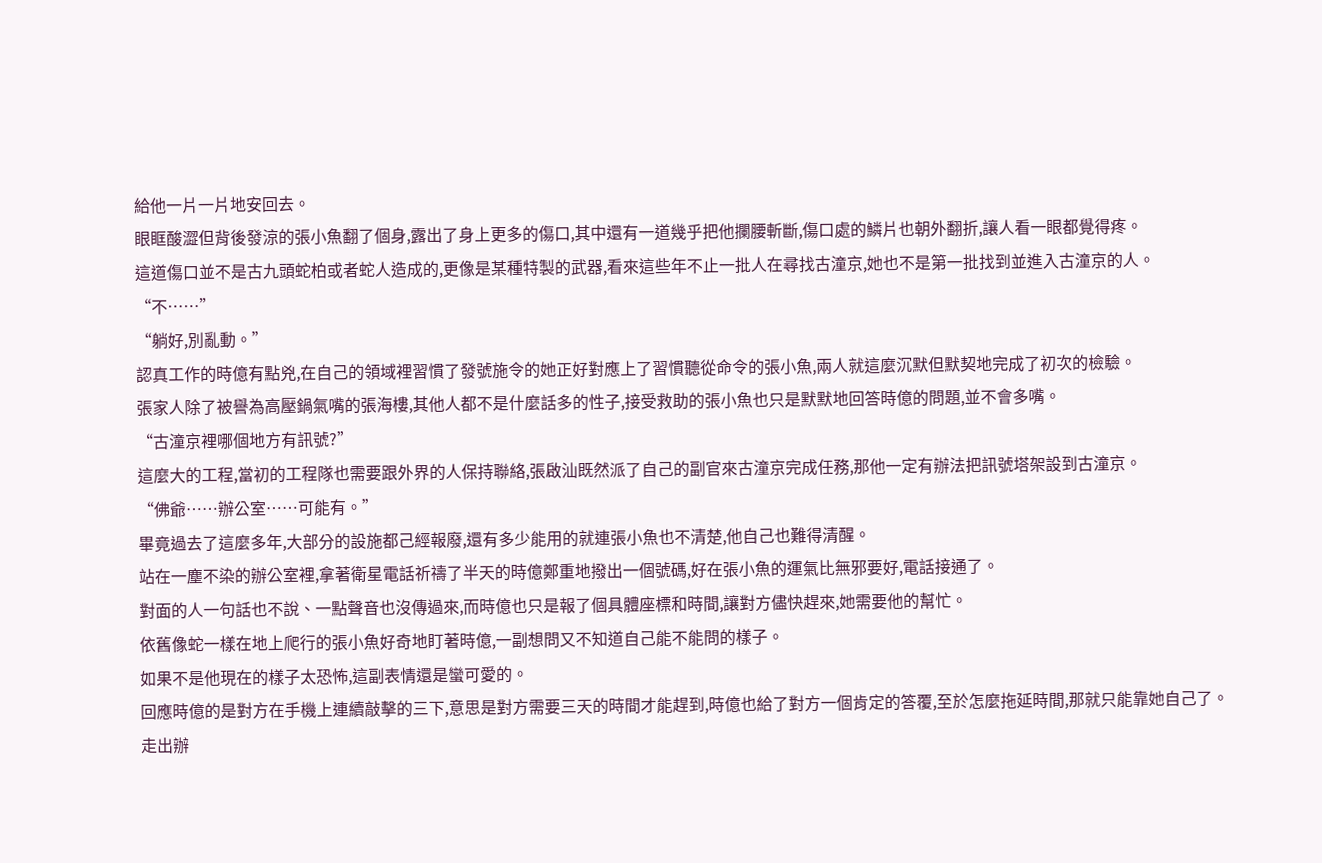給他一片一片地安回去。
眼眶酸澀但背後發涼的張小魚翻了個身,露出了身上更多的傷口,其中還有一道幾乎把他攔腰斬斷,傷口處的鱗片也朝外翻折,讓人看一眼都覺得疼。
這道傷口並不是古九頭蛇柏或者蛇人造成的,更像是某種特製的武器,看來這些年不止一批人在尋找古潼京,她也不是第一批找到並進入古潼京的人。
“不……”
“躺好,別亂動。”
認真工作的時億有點兇,在自己的領域裡習慣了發號施令的她正好對應上了習慣聽從命令的張小魚,兩人就這麼沉默但默契地完成了初次的檢驗。
張家人除了被譽為高壓鍋氣嘴的張海樓,其他人都不是什麼話多的性子,接受救助的張小魚也只是默默地回答時億的問題,並不會多嘴。
“古潼京裡哪個地方有訊號?”
這麼大的工程,當初的工程隊也需要跟外界的人保持聯絡,張啟汕既然派了自己的副官來古潼京完成任務,那他一定有辦法把訊號塔架設到古潼京。
“佛爺……辦公室……可能有。”
畢竟過去了這麼多年,大部分的設施都己經報廢,還有多少能用的就連張小魚也不清楚,他自己也難得清醒。
站在一塵不染的辦公室裡,拿著衛星電話祈禱了半天的時億鄭重地撥出一個號碼,好在張小魚的運氣比無邪要好,電話接通了。
對面的人一句話也不說、一點聲音也沒傳過來,而時億也只是報了個具體座標和時間,讓對方儘快趕來,她需要他的幫忙。
依舊像蛇一樣在地上爬行的張小魚好奇地盯著時億,一副想問又不知道自己能不能問的樣子。
如果不是他現在的樣子太恐怖,這副表情還是蠻可愛的。
回應時億的是對方在手機上連續敲擊的三下,意思是對方需要三天的時間才能趕到,時億也給了對方一個肯定的答覆,至於怎麼拖延時間,那就只能靠她自己了。
走出辦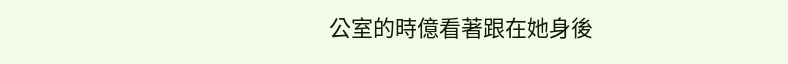公室的時億看著跟在她身後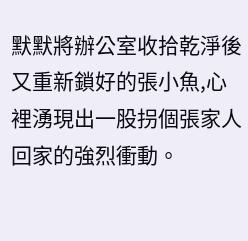默默將辦公室收拾乾淨後又重新鎖好的張小魚,心裡湧現出一股拐個張家人回家的強烈衝動。